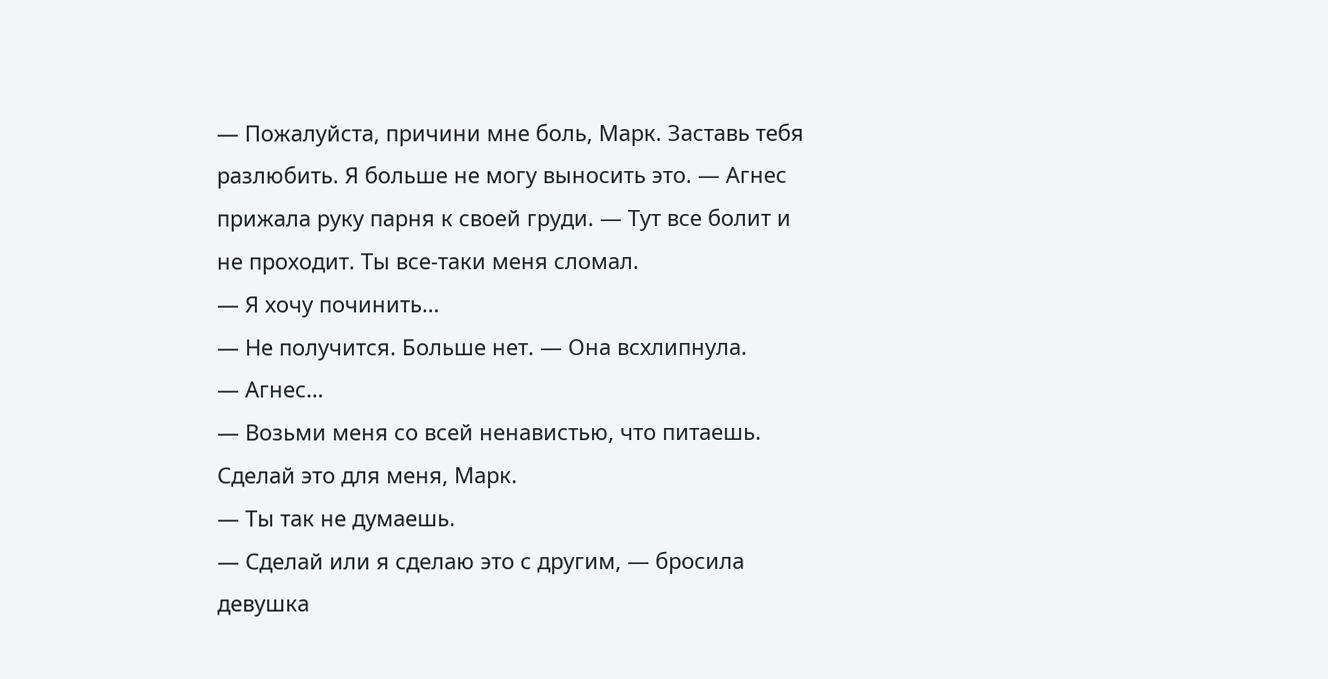— Пожалуйста, причини мне боль, Марк. Заставь тебя разлюбить. Я больше не могу выносить это. — Агнес прижала руку парня к своей груди. — Тут все болит и не проходит. Ты все-таки меня сломал.
— Я хочу починить…
— Не получится. Больше нет. — Она всхлипнула.
— Агнес…
— Возьми меня со всей ненавистью, что питаешь. Сделай это для меня, Марк.
— Ты так не думаешь.
— Сделай или я сделаю это с другим, — бросила девушка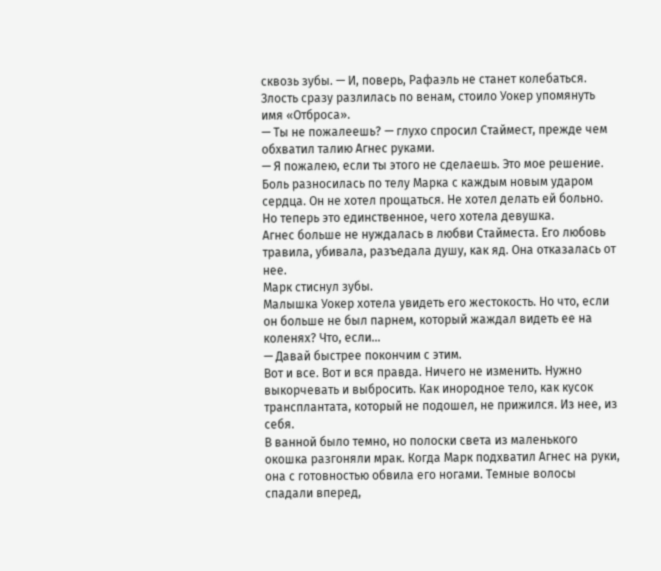сквозь зубы. — И, поверь, Рафаэль не станет колебаться.
Злость сразу разлилась по венам, стоило Уокер упомянуть имя «Отброса».
— Ты не пожалеешь? — глухо спросил Стаймест, прежде чем обхватил талию Агнес руками.
— Я пожалею, если ты этого не сделаешь. Это мое решение.
Боль разносилась по телу Марка с каждым новым ударом сердца. Он не хотел прощаться. Не хотел делать ей больно. Но теперь это единственное, чего хотела девушка.
Агнес больше не нуждалась в любви Стайместа. Его любовь травила, убивала, разъедала душу, как яд. Она отказалась от нее.
Марк стиснул зубы.
Малышка Уокер хотела увидеть его жестокость. Но что, если он больше не был парнем, который жаждал видеть ее на коленях? Что, если…
— Давай быстрее покончим с этим.
Вот и все. Вот и вся правда. Ничего не изменить. Нужно выкорчевать и выбросить. Как инородное тело, как кусок трансплантата, который не подошел, не прижился. Из нее, из себя.
В ванной было темно, но полоски света из маленького окошка разгоняли мрак. Когда Марк подхватил Агнес на руки, она с готовностью обвила его ногами. Темные волосы спадали вперед,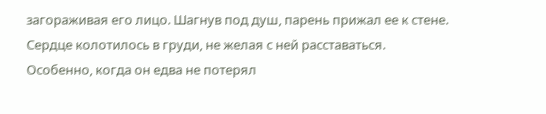загораживая его лицо. Шагнув под душ, парень прижал ее к стене. Сердце колотилось в груди, не желая с ней расставаться. Особенно, когда он едва не потерял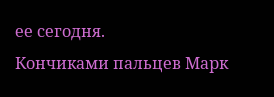ее сегодня.
Кончиками пальцев Марк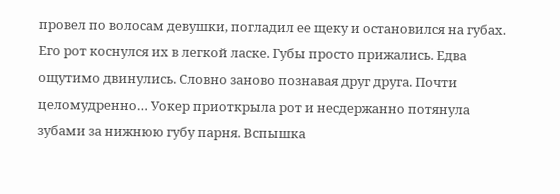провел по волосам девушки, погладил ее щеку и остановился на губах. Его рот коснулся их в легкой ласке. Губы просто прижались. Едва ощутимо двинулись. Словно заново познавая друг друга. Почти целомудренно… Уокер приоткрыла рот и несдержанно потянула зубами за нижнюю губу парня. Вспышка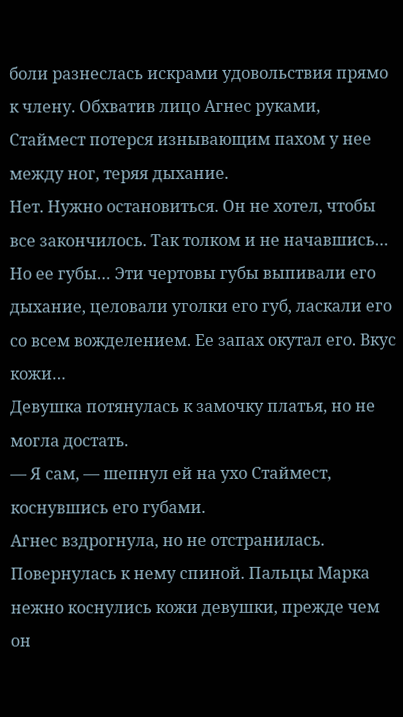боли разнеслась искрами удовольствия прямо к члену. Обхватив лицо Агнес руками, Стаймест потерся изнывающим пахом у нее между ног, теряя дыхание.
Нет. Нужно остановиться. Он не хотел, чтобы все закончилось. Так толком и не начавшись… Но ее губы… Эти чертовы губы выпивали его дыхание, целовали уголки его губ, ласкали его со всем вожделением. Ее запах окутал его. Вкус кожи…
Девушка потянулась к замочку платья, но не могла достать.
— Я сам, — шепнул ей на ухо Стаймест, коснувшись его губами.
Агнес вздрогнула, но не отстранилась. Повернулась к нему спиной. Пальцы Марка нежно коснулись кожи девушки, прежде чем он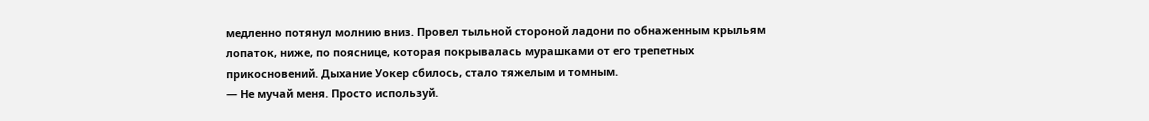медленно потянул молнию вниз. Провел тыльной стороной ладони по обнаженным крыльям лопаток, ниже, по пояснице, которая покрывалась мурашками от его трепетных прикосновений. Дыхание Уокер сбилось, стало тяжелым и томным.
— Не мучай меня. Просто используй.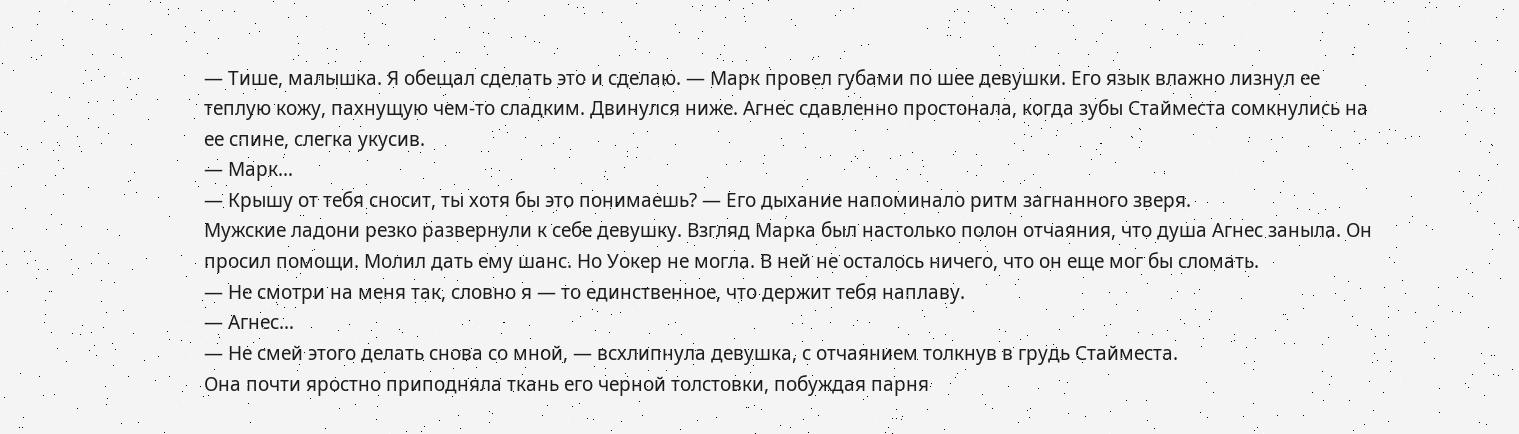— Тише, малышка. Я обещал сделать это и сделаю. — Марк провел губами по шее девушки. Его язык влажно лизнул ее теплую кожу, пахнущую чем-то сладким. Двинулся ниже. Агнес сдавленно простонала, когда зубы Стайместа сомкнулись на ее спине, слегка укусив.
— Марк…
— Крышу от тебя сносит, ты хотя бы это понимаешь? — Его дыхание напоминало ритм загнанного зверя.
Мужские ладони резко развернули к себе девушку. Взгляд Марка был настолько полон отчаяния, что душа Агнес заныла. Он просил помощи. Молил дать ему шанс. Но Уокер не могла. В ней не осталось ничего, что он еще мог бы сломать.
— Не смотри на меня так, словно я — то единственное, что держит тебя наплаву.
— Агнес…
— Не смей этого делать снова со мной, — всхлипнула девушка, с отчаянием толкнув в грудь Стайместа.
Она почти яростно приподняла ткань его черной толстовки, побуждая парня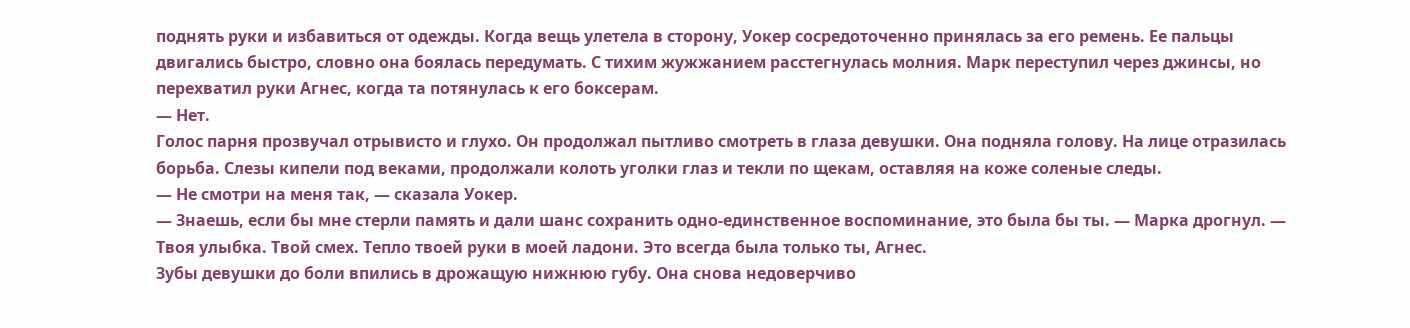поднять руки и избавиться от одежды. Когда вещь улетела в сторону, Уокер сосредоточенно принялась за его ремень. Ее пальцы двигались быстро, словно она боялась передумать. С тихим жужжанием расстегнулась молния. Марк переступил через джинсы, но перехватил руки Агнес, когда та потянулась к его боксерам.
— Нет.
Голос парня прозвучал отрывисто и глухо. Он продолжал пытливо смотреть в глаза девушки. Она подняла голову. На лице отразилась борьба. Слезы кипели под веками, продолжали колоть уголки глаз и текли по щекам, оставляя на коже соленые следы.
— Не смотри на меня так, — сказала Уокер.
— Знаешь, если бы мне стерли память и дали шанс сохранить одно-единственное воспоминание, это была бы ты. — Марка дрогнул. — Твоя улыбка. Твой смех. Тепло твоей руки в моей ладони. Это всегда была только ты, Агнес.
Зубы девушки до боли впились в дрожащую нижнюю губу. Она снова недоверчиво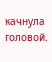качнула головой.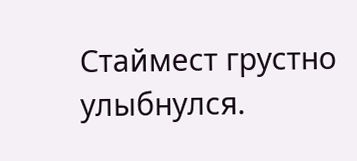Стаймест грустно улыбнулся.